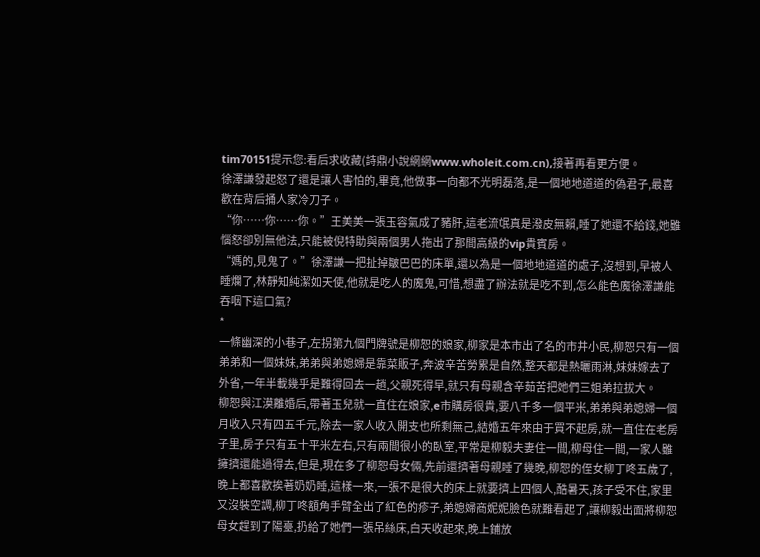tim70151提示您:看后求收藏(詩鼎小說網網www.wholeit.com.cn),接著再看更方便。
徐澤謙發起怒了還是讓人害怕的,畢竟,他做事一向都不光明磊落,是一個地地道道的偽君子,最喜歡在背后捅人家冷刀子。
“你……你……你。”王美美一張玉容氣成了豬肝,這老流氓真是潑皮無賴,睡了她還不給錢,她雖惱怒卻別無他法,只能被倪特助與兩個男人拖出了那間高級的vip貴賓房。
“媽的,見鬼了。”徐澤謙一把扯掉皺巴巴的床單,還以為是一個地地道道的處子,沒想到,早被人睡爛了,林靜知純潔如天使,他就是吃人的魔鬼,可惜,想盡了辦法就是吃不到,怎么能色魔徐澤謙能吞咽下這口氣?
*
一條幽深的小巷子,左拐第九個門牌號是柳恕的娘家,柳家是本市出了名的市井小民,柳恕只有一個弟弟和一個妹妹,弟弟與弟媳婦是靠菜販子,奔波辛苦勞累是自然,整天都是熱曬雨淋,妹妹嫁去了外省,一年半載幾乎是難得回去一趟,父親死得早,就只有母親含辛茹苦把她們三姐弟拉拔大。
柳恕與江漠離婚后,帶著玉兒就一直住在娘家,e市購房很貴,要八千多一個平米,弟弟與弟媳婦一個月收入只有四五千元,除去一家人收入開支也所剩無己,結婚五年來由于買不起房,就一直住在老房子里,房子只有五十平米左右,只有兩間很小的臥室,平常是柳毅夫妻住一間,柳母住一間,一家人雖擁擠還能過得去,但是,現在多了柳恕母女倆,先前還擠著母親睡了幾晚,柳恕的侄女柳丁咚五歲了,晚上都喜歡挨著奶奶睡,這樣一來,一張不是很大的床上就要擠上四個人,酷暑天,孩子受不住,家里又沒裝空調,柳丁咚額角手臂全出了紅色的疹子,弟媳婦商妮妮臉色就難看起了,讓柳毅出面將柳恕母女趕到了陽臺,扔給了她們一張吊絲床,白天收起來,晚上鋪放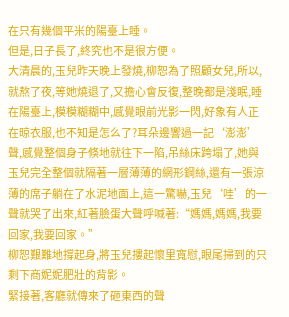在只有幾個平米的陽臺上睡。
但是,日子長了,終究也不是很方便。
大清晨的,玉兒昨天晚上發燒,柳恕為了照顧女兒,所以,就熬了夜,等她燒退了,又擔心會反復,整晚都是淺眠,睡在陽臺上,模模糊糊中,感覺眼前光影一閃,好象有人正在晾衣服,也不知是怎么了?耳朵邊響過一記‘澎澎’聲,感覺整個身子倏地就往下一陷,吊絲床跨塌了,她與玉兒完全整個就隔著一層薄薄的網形鋼絲,還有一張涼薄的席子躺在了水泥地面上,這一驚嚇,玉兒‘哇’的一聲就哭了出來,紅著臉蛋大聲呼喊著:“媽媽,媽媽,我要回家,我要回家。”
柳恕艱難地撐起身,將玉兒摟起懷里寬慰,眼尾掃到的只剩下商妮妮肥壯的背影。
緊接著,客廳就傳來了砸東西的聲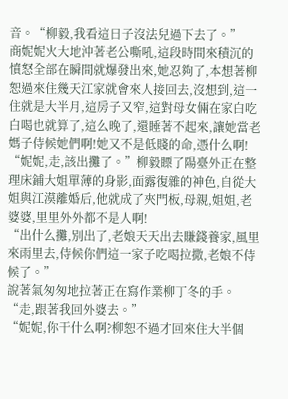音。“柳毅,我看這日子沒法兒過下去了。”
商妮妮火大地沖著老公嘶吼,這段時間來積沉的憤怒全部在瞬間就爆發出來,她忍夠了,本想著柳恕過來住幾天江家就會來人接回去,沒想到,這一住就是大半月,這房子又窄,這對母女倆在家白吃白喝也就算了,這么晚了,還睡著不起來,讓她當老媽子侍候她們啊!她又不是低賤的命,憑什么啊!
“妮妮,走,該出攤了。”柳毅瞟了陽臺外正在整理床鋪大姐單薄的身影,面露復雜的神色,自從大姐與江漠離婚后,他就成了夾門板,母親,姐姐,老婆婆,里里外外都不是人啊!
“出什么攤,別出了,老娘天天出去賺錢養家,風里來雨里去,侍候你們這一家子吃喝拉撒,老娘不侍候了。”
說著氣匆匆地拉著正在寫作業柳丁冬的手。“走,跟著我回外婆去。”
“妮妮,你干什么啊?柳恕不過才回來住大半個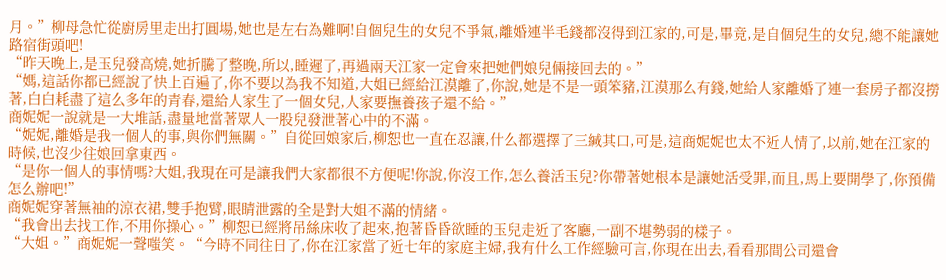月。”柳母急忙從廚房里走出打圓場,她也是左右為難啊!自個兒生的女兒不爭氣,離婚連半毛錢都沒得到江家的,可是,畢竟,是自個兒生的女兒,總不能讓她路宿街頭吧!
“昨天晚上,是玉兒發高燒,她折騰了整晚,所以,睡遲了,再過兩天江家一定會來把她們娘兒倆接回去的。”
“媽,這話你都已經說了快上百遍了,你不要以為我不知道,大姐已經給江漠離了,你說,她是不是一頭笨豬,江漠那么有錢,她給人家離婚了連一套房子都沒撈著,白白耗盡了這么多年的青春,還給人家生了一個女兒,人家要撫養孩子還不給。”
商妮妮一說就是一大堆話,盡量地當著眾人一股兒發泄著心中的不滿。
“妮妮,離婚是我一個人的事,與你們無關。”自從回娘家后,柳恕也一直在忍讓,什么都選擇了三緘其口,可是,這商妮妮也太不近人情了,以前,她在江家的時候,也沒少往娘回拿東西。
“是你一個人的事情嗎?大姐,我現在可是讓我們大家都很不方便呢!你說,你沒工作,怎么養活玉兒?你帶著她根本是讓她活受罪,而且,馬上要開學了,你預備怎么辦吧!”
商妮妮穿著無袖的涼衣裙,雙手抱臂,眼睛泄露的全是對大姐不滿的情緒。
“我會出去找工作,不用你操心。”柳恕已經將吊絲床收了起來,抱著昏昏欲睡的玉兒走近了客廳,一副不堪勢弱的樣子。
“大姐。”商妮妮一聲嗤笑。“今時不同往日了,你在江家當了近七年的家庭主婦,我有什么工作經驗可言,你現在出去,看看那間公司還會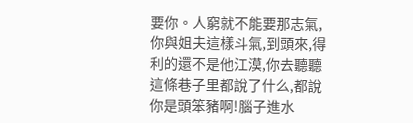要你。人窮就不能要那志氣,你與姐夫這樣斗氣,到頭來,得利的還不是他江漠,你去聽聽這條巷子里都說了什么,都說你是頭笨豬啊!腦子進水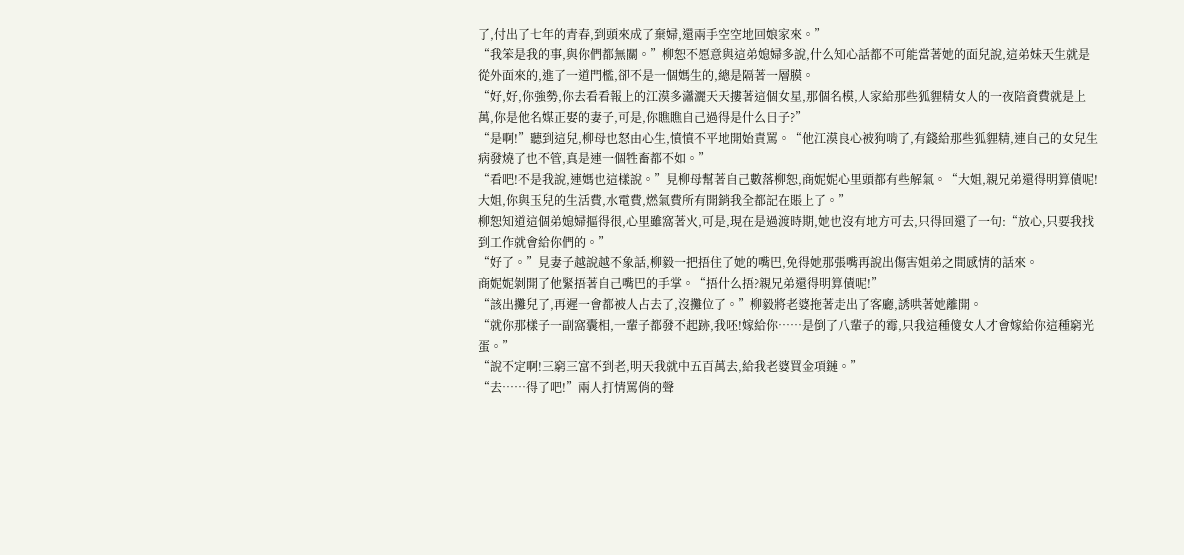了,付出了七年的青春,到頭來成了棄婦,還兩手空空地回娘家來。”
“我笨是我的事,與你們都無關。”柳恕不愿意與這弟媳婦多說,什么知心話都不可能當著她的面兒說,這弟妹天生就是從外面來的,進了一道門檻,卻不是一個媽生的,總是隔著一層膜。
“好,好,你強勢,你去看看報上的江漠多瀟灑天天摟著這個女星,那個名模,人家給那些狐貍精女人的一夜陪資費就是上萬,你是他名媒正娶的妻子,可是,你瞧瞧自己過得是什么日子?”
“是啊!”聽到這兒,柳母也怒由心生,憤憤不平地開始責罵。“他江漠良心被狗啃了,有錢給那些狐貍精,連自己的女兒生病發燒了也不管,真是連一個牲畜都不如。”
“看吧!不是我說,連媽也這樣說。”見柳母幫著自己數落柳恕,商妮妮心里頭都有些解氣。“大姐,親兄弟還得明算債呢!大姐,你與玉兒的生活費,水電費,燃氣費所有開銷我全都記在賬上了。”
柳恕知道這個弟媳婦摳得很,心里雖窩著火,可是,現在是過渡時期,她也沒有地方可去,只得回還了一句:“放心,只要我找到工作就會給你們的。”
“好了。”見妻子越說越不象話,柳毅一把捂住了她的嘴巴,免得她那張嘴再說出傷害姐弟之間感情的話來。
商妮妮剝開了他緊捂著自己嘴巴的手掌。“捂什么捂?親兄弟還得明算債呢!”
“該出攤兒了,再遲一會都被人占去了,沒攤位了。”柳毅將老婆拖著走出了客廳,誘哄著她離開。
“就你那樣子一副窩囊相,一輩子都發不起跡,我呸!嫁給你……是倒了八輩子的霉,只我這種傻女人才會嫁給你這種窮光蛋。”
“說不定啊!三窮三富不到老,明天我就中五百萬去,給我老婆買金項鏈。”
“去……得了吧!”兩人打情罵俏的聲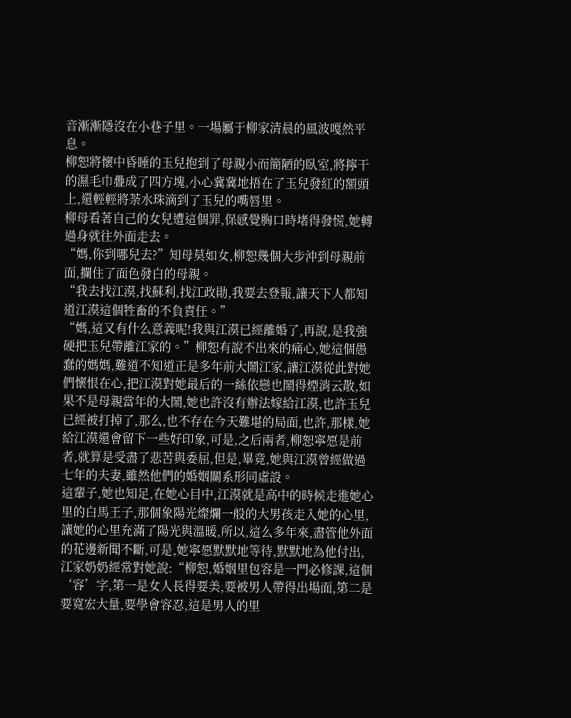音漸漸隱沒在小巷子里。一場屬于柳家清晨的風波嘎然平息。
柳恕將懷中昏睡的玉兒抱到了母親小而簡陋的臥室,將擰干的濕毛巾疊成了四方塊,小心冀冀地捂在了玉兒發紅的額頭上,還輕輕將荼水珠滴到了玉兒的嘴唇里。
柳母看著自己的女兒遭這個罪,保感覺胸口時堵得發慌,她轉過身就往外面走去。
“媽,你到哪兒去?”知母莫如女,柳恕幾個大步沖到母親前面,攔住了面色發白的母親。
“我去找江漠,找蘇利,找江政勛,我要去登報,讓天下人都知道江漠這個牲畜的不負責任。”
“媽,這又有什么意義呢!我與江漠已經離婚了,再說,是我強硬把玉兒帶離江家的。”柳恕有說不出來的痛心,她這個愚蠢的媽媽,難道不知道正是多年前大鬧江家,讓江漠從此對她們懷恨在心,把江漠對她最后的一絲依戀也鬧得煙消云散,如果不是母親當年的大鬧,她也許沒有辦法嫁給江漠,也許玉兒已經被打掉了,那么,也不存在今天難堪的局面,也許,那樣,她給江漠還會留下一些好印象,可是,之后兩者,柳恕寧愿是前者,就算是受盡了悲苦與委屈,但是,畢竟,她與江漠曾經做過七年的夫妻,雖然他們的婚姻關系形同虛設。
這輩子,她也知足,在她心目中,江漠就是高中的時候走進她心里的白馬王子,那個象陽光燦爛一般的大男孩走入她的心里,讓她的心里充滿了陽光與溫暖,所以,這么多年來,盡管他外面的花邊新聞不斷,可是,她寧愿默默地等待,默默地為他付出,江家奶奶經常對她說:“柳恕,婚姻里包容是一門必修課,這個‘容’字,第一是女人長得要美,要被男人帶得出場面,第二是要寬宏大量,要學會容忍,這是男人的里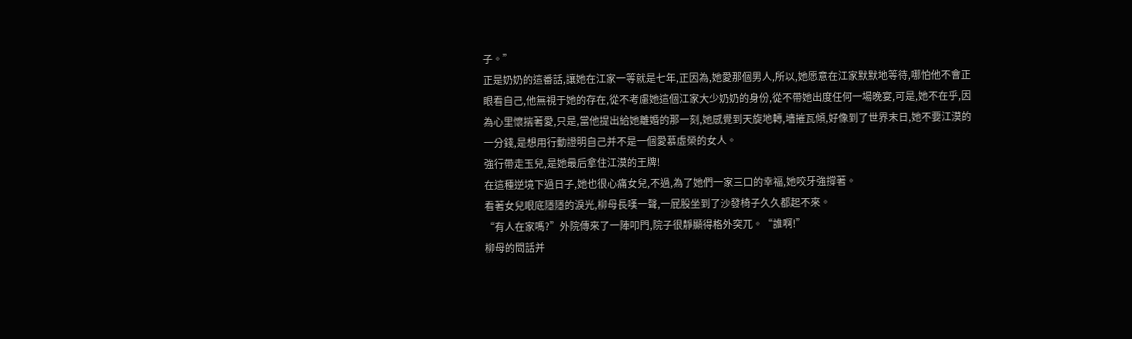子。”
正是奶奶的這番話,讓她在江家一等就是七年,正因為,她愛那個男人,所以,她愿意在江家默默地等待,哪怕他不會正眼看自己,他無視于她的存在,從不考慮她這個江家大少奶奶的身份,從不帶她出度任何一場晚宴,可是,她不在乎,因為心里懷揣著愛,只是,當他提出給她離婚的那一刻,她感覺到天旋地轉,墻摧瓦傾,好像到了世界末日,她不要江漠的一分錢,是想用行動證明自己并不是一個愛慕虛榮的女人。
強行帶走玉兒,是她最后拿住江漠的王牌!
在這種逆境下過日子,她也很心痛女兒,不過,為了她們一家三口的幸福,她咬牙強撐著。
看著女兒眼底隱隱的淚光,柳母長嘆一聲,一屁股坐到了沙發椅子久久都起不來。
“有人在家嗎?”外院傳來了一陣叩門,院子很靜顯得格外突兀。“誰啊!”
柳母的問話并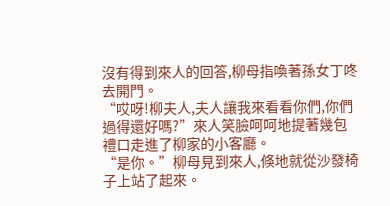沒有得到來人的回答,柳母指喚著孫女丁咚去開門。
“哎呀!柳夫人,夫人讓我來看看你們,你們過得還好嗎?”來人笑臉呵呵地提著幾包禮口走進了柳家的小客廳。
“是你。”柳母見到來人,倏地就從沙發椅子上站了起來。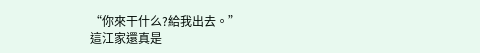“你來干什么?給我出去。”
這江家還真是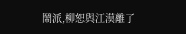鬧派,柳恕與江漠離了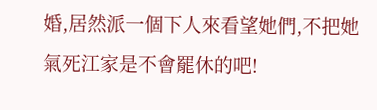婚,居然派一個下人來看望她們,不把她氣死江家是不會罷休的吧!